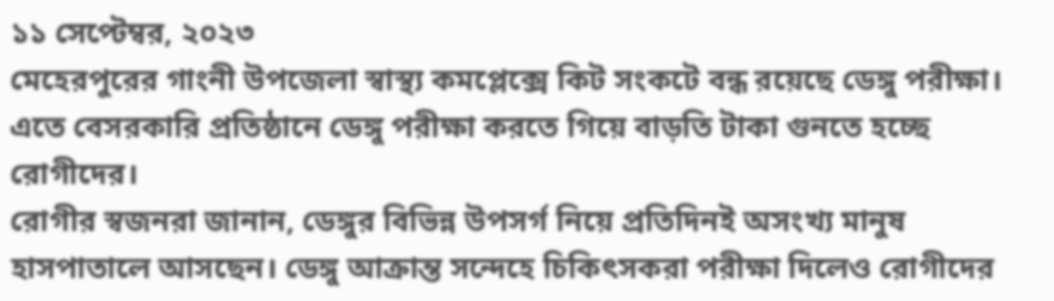১১ সেপ্টেম্বর, ২০২৩
মেহেরপুরের গাংনী উপজেলা স্বাস্থ্য কমপ্লেক্সে কিট সংকটে বন্ধ রয়েছে ডেঙ্গু পরীক্ষা। এতে বেসরকারি প্রতিষ্ঠানে ডেঙ্গু পরীক্ষা করতে গিয়ে বাড়তি টাকা গুনতে হচ্ছে রোগীদের।
রোগীর স্বজনরা জানান, ডেঙ্গুর বিভিন্ন উপসর্গ নিয়ে প্রতিদিনই অসংখ্য মানুষ হাসপাতালে আসছেন। ডেঙ্গু আক্রান্ত সন্দেহে চিকিৎসকরা পরীক্ষা দিলেও রোগীদের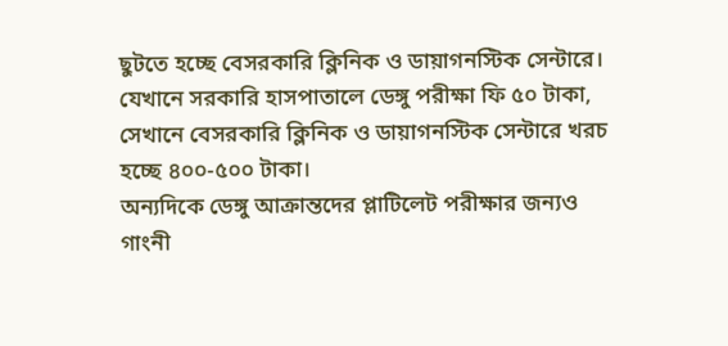ছুটতে হচ্ছে বেসরকারি ক্লিনিক ও ডায়াগনস্টিক সেন্টারে। যেখানে সরকারি হাসপাতালে ডেঙ্গু পরীক্ষা ফি ৫০ টাকা, সেখানে বেসরকারি ক্লিনিক ও ডায়াগনস্টিক সেন্টারে খরচ হচ্ছে ৪০০-৫০০ টাকা।
অন্যদিকে ডেঙ্গু আক্রান্তদের প্লাটিলেট পরীক্ষার জন্যও গাংনী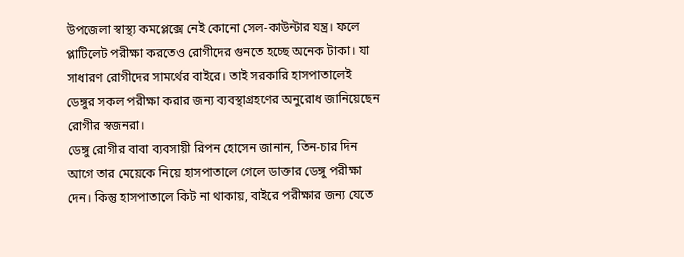উপজেলা স্বাস্থ্য কমপ্লেক্সে নেই কোনো সেল-কাউন্টার যন্ত্র। ফলে প্লাটিলেট পরীক্ষা করতেও রোগীদের গুনতে হচ্ছে অনেক টাকা। যা সাধারণ রোগীদের সামর্থের বাইরে। তাই সরকারি হাসপাতালেই ডেঙ্গুর সকল পরীক্ষা করার জন্য ব্যবস্থাগ্রহণের অনুরোধ জানিয়েছেন রোগীর স্বজনরা।
ডেঙ্গু রোগীর বাবা ব্যবসায়ী রিপন হোসেন জানান, তিন-চার দিন আগে তার মেয়েকে নিয়ে হাসপাতালে গেলে ডাক্তার ডেঙ্গু পরীক্ষা দেন। কিন্তু হাসপাতালে কিট না থাকায়, বাইরে পরীক্ষার জন্য যেতে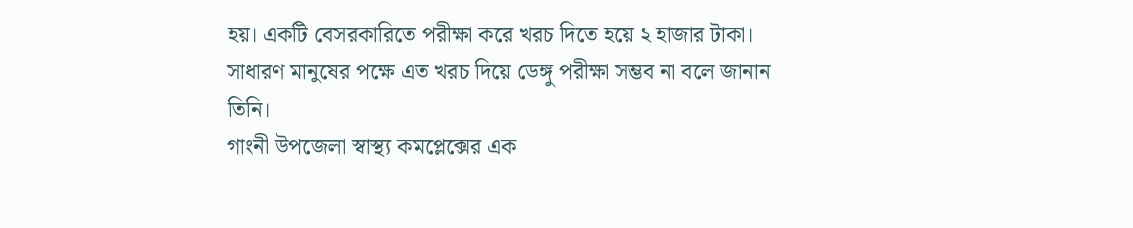হয়। একটি বেসরকারিতে পরীক্ষা করে খরচ দিতে হয়ে ২ হাজার টাকা। সাধারণ মানুষের পক্ষে এত খরচ দিয়ে ডেঙ্গু পরীক্ষা সম্ভব না বলে জানান তিনি।
গাংনী উপজেলা স্বাস্থ্য কমপ্লেক্সের এক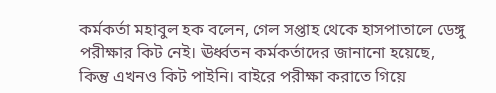কর্মকর্তা মহাবুল হক বলেন, গেল সপ্তাহ থেকে হাসপাতালে ডেঙ্গু পরীক্ষার কিট নেই। ঊর্ধ্বতন কর্মকর্তাদের জানানো হয়েছে, কিন্তু এখনও কিট পাইনি। বাইরে পরীক্ষা করাতে গিয়ে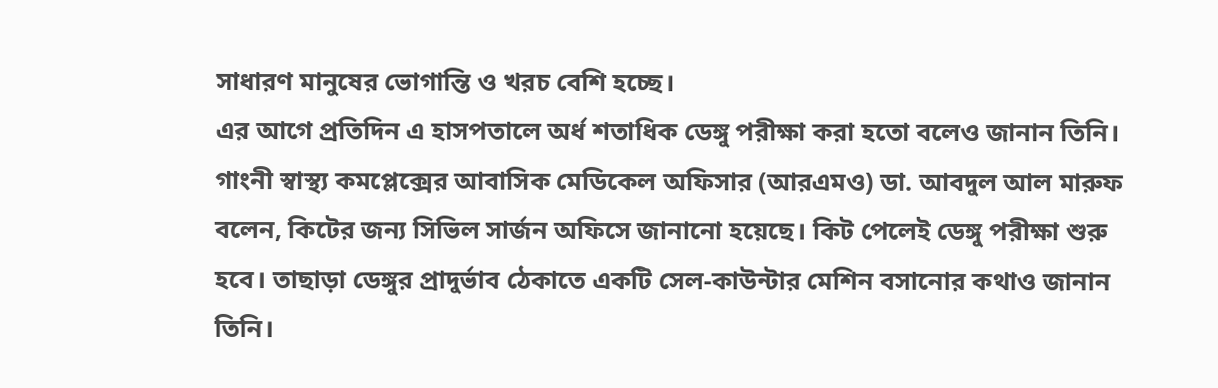সাধারণ মানুষের ভোগান্তি ও খরচ বেশি হচ্ছে।
এর আগে প্রতিদিন এ হাসপতালে অর্ধ শতাধিক ডেঙ্গু পরীক্ষা করা হতো বলেও জানান তিনি।
গাংনী স্বাস্থ্য কমপ্লেক্সের আবাসিক মেডিকেল অফিসার (আরএমও) ডা. আবদুল আল মারুফ বলেন, কিটের জন্য সিভিল সার্জন অফিসে জানানো হয়েছে। কিট পেলেই ডেঙ্গু পরীক্ষা শুরু হবে। তাছাড়া ডেঙ্গুর প্রাদুর্ভাব ঠেকাতে একটি সেল-কাউন্টার মেশিন বসানোর কথাও জানান তিনি।